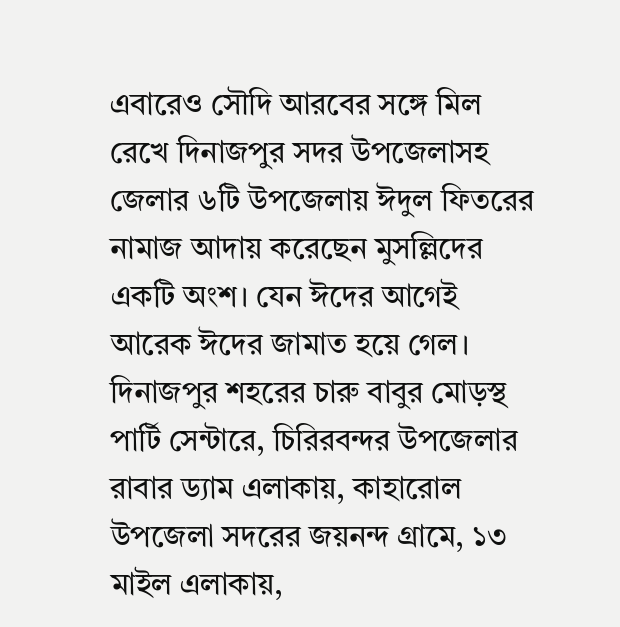এবারেও সৌদি আরবের সঙ্গে মিল রেখে দিনাজপুর সদর উপজেলাসহ জেলার ৬টি উপজেলায় ঈদুল ফিতরের নামাজ আদায় করেছেন মুসল্লিদের একটি অংশ। যেন ঈদের আগেই আরেক ঈদের জামাত হয়ে গেল।
দিনাজপুর শহরের চারু বাবুর মোড়স্থ পার্টি সেন্টারে, চিরিরবন্দর উপজেলার রাবার ড্যাম এলাকায়, কাহারোল উপজেলা সদরের জয়নন্দ গ্রামে, ১৩ মাইল এলাকায়,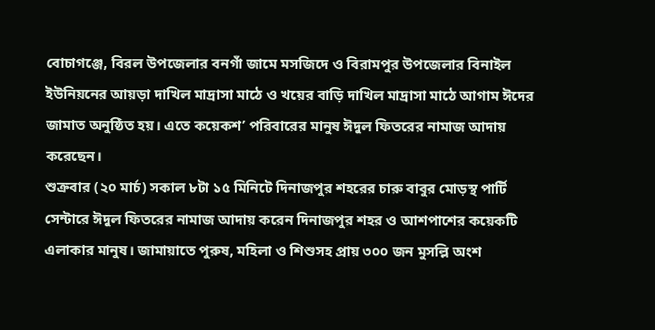বোচাগঞ্জে, বিরল উপজেলার বনগাঁ জামে মসজিদে ও বিরামপুর উপজেলার বিনাইল ইউনিয়নের আয়ড়া দাখিল মাদ্রাসা মাঠে ও খয়ের বাড়ি দাখিল মাদ্রাসা মাঠে আগাম ঈদের জামাত অনুষ্ঠিত হয়। এতে কয়েকশ’ পরিবারের মানুষ ঈদুল ফিতরের নামাজ আদায় করেছেন।
শুক্রবার (২০ মার্চ) সকাল ৮টা ১৫ মিনিটে দিনাজপুর শহরের চারু বাবুর মোড়স্থ পার্টি সেন্টারে ঈদুল ফিতরের নামাজ আদায় করেন দিনাজপুর শহর ও আশপাশের কয়েকটি এলাকার মানুষ। জামায়াতে পুরুষ, মহিলা ও শিশুসহ প্রায় ৩০০ জন মুসল্লি অংশ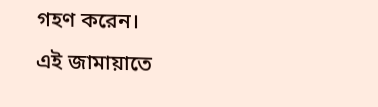গহণ করেন।
এই জামায়াতে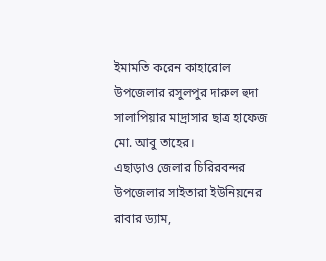ইমামতি করেন কাহারোল উপজেলার রসুলপুর দারুল হুদা সালাপিয়ার মাদ্রাসার ছাত্র হাফেজ মো. আবু তাহের।
এছাড়াও জেলার চিরিরবন্দর উপজেলার সাইতারা ইউনিয়নের রাবার ড্যাম,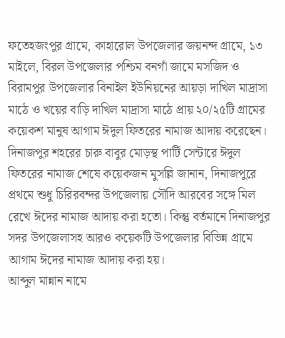ফতেহজংপুর গ্রামে, কাহারোল উপজেলার জয়নন্দ গ্রামে, ১৩ মাইলে, বিরল উপজেলার পশ্চিম বনগাঁ জামে মসজিদ ও বিরামপুর উপজেলার বিনাইল ইউনিয়নের আয়ড়া দাখিল মাদ্রাসা মাঠে ও খয়ের বাড়ি দাখিল মাদ্রাসা মাঠে প্রায় ২০/২৫টি গ্রামের কয়েকশ মানুষ আগাম ঈদুল ফিতরের নামাজ আদায় করেছেন।
দিনাজপুর শহরের চারু বাবুর মোড়স্থ পার্টি সেন্টারে ঈদুল ফিতরের নামাজ শেষে কয়েকজন মুসল্লি জানান, দিনাজপুরে প্রথমে শুধু চিরিরবন্দর উপজেলায় সৌদি আরবের সঙ্গে মিল রেখে ঈদের নামাজ আদায় করা হতো। কিন্তু বর্তমানে দিনাজপুর সদর উপজেলাসহ আরও কয়েকটি উপজেলার বিভিন্ন গ্রামে আগাম ঈদের নামাজ আদায় করা হয়।
আব্দুল মান্নান নামে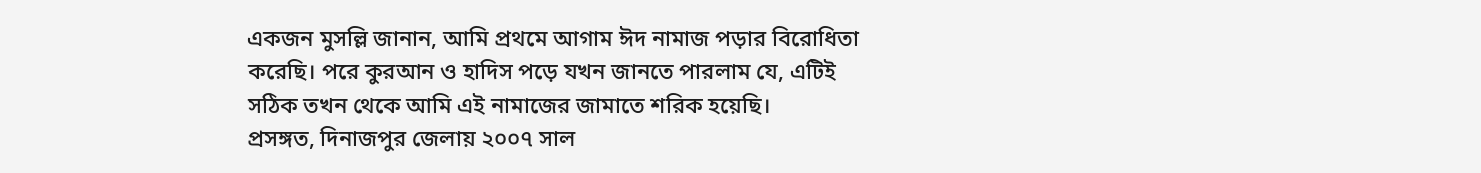একজন মুসল্লি জানান, আমি প্রথমে আগাম ঈদ নামাজ পড়ার বিরোধিতা করেছি। পরে কুরআন ও হাদিস পড়ে যখন জানতে পারলাম যে, এটিই সঠিক তখন থেকে আমি এই নামাজের জামাতে শরিক হয়েছি।
প্রসঙ্গত, দিনাজপুর জেলায় ২০০৭ সাল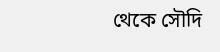থেকে সৌদি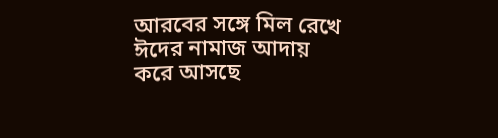আরবের সঙ্গে মিল রেখে ঈদের নামাজ আদায় করে আসছে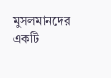মুসলমানদের একটি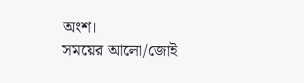অংশ।
সময়ের আলো/জোই